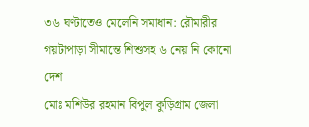৩৬ ঘণ্টাতেও মেলেনি সমাধান: রৌমারীর গয়টাপাড়া সীমান্তে শিশুসহ ৬ নেয় নি কোনো দেশ
মোঃ মশিউর রহমান বিপুল কুড়িগ্রাম জেলা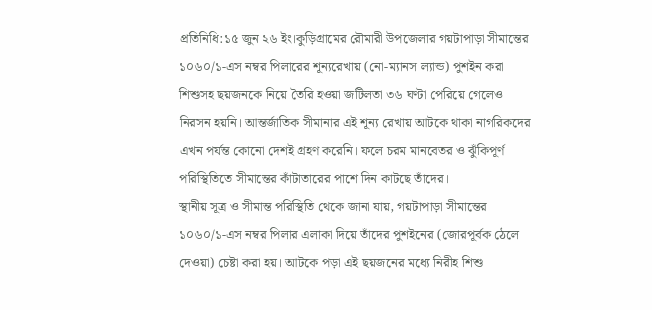প্রতিনিধি:১৫ জুন ২৬ ইং।কুড়িগ্রামের রৌমারী উপজেলার গয়টাপাড়া সীমান্তের ১০৬০/১-এস নম্বর পিলারের শূন্যরেখায় (নো-ম্যানস ল্যান্ড) পুশইন করা শিশুসহ ছয়জনকে নিয়ে তৈরি হওয়া জটিলতা ৩৬ ঘণ্টা পেরিয়ে গেলেও নিরসন হয়নি। আন্তর্জাতিক সীমানার এই শূন্য রেখায় আটকে থাকা নাগরিকদের এখন পর্যন্ত কোনো দেশই গ্রহণ করেনি। ফলে চরম মানবেতর ও ঝুঁকিপূর্ণ পরিস্থিতিতে সীমান্তের কাঁটাতারের পাশে দিন কাটছে তাঁদের।
স্থানীয় সূত্র ও সীমান্ত পরিস্থিতি থেকে জানা যায়, গয়টাপাড়া সীমান্তের ১০৬০/১-এস নম্বর পিলার এলাকা দিয়ে তাঁদের পুশইনের (জোরপূর্বক ঠেলে দেওয়া) চেষ্টা করা হয়। আটকে পড়া এই ছয়জনের মধ্যে নিরীহ শিশু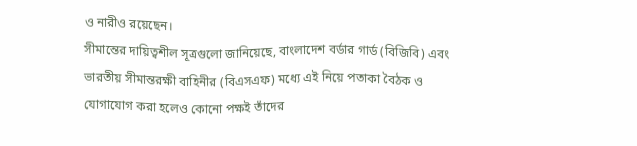ও নারীও রয়েছেন।
সীমান্তের দায়িত্বশীল সূত্রগুলো জানিয়েছে, বাংলাদেশ বর্ডার গার্ড (বিজিবি) এবং ভারতীয় সীমান্তরক্ষী বাহিনীর (বিএসএফ) মধ্যে এই নিয়ে পতাকা বৈঠক ও যোগাযোগ করা হলেও কোনো পক্ষই তাঁদের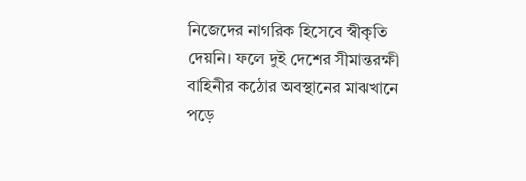নিজেদের নাগরিক হিসেবে স্বীকৃতি দেয়নি। ফলে দুই দেশের সীমান্তরক্ষী বাহিনীর কঠোর অবস্থানের মাঝখানে পড়ে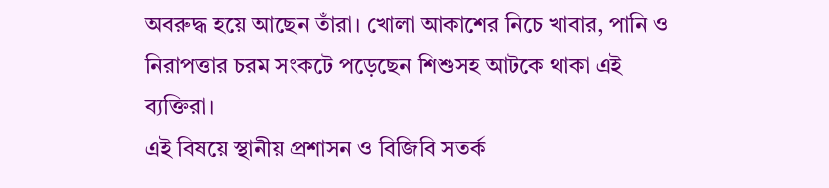অবরুদ্ধ হয়ে আছেন তাঁরা। খোলা আকাশের নিচে খাবার, পানি ও নিরাপত্তার চরম সংকটে পড়েছেন শিশুসহ আটকে থাকা এই ব্যক্তিরা।
এই বিষয়ে স্থানীয় প্রশাসন ও বিজিবি সতর্ক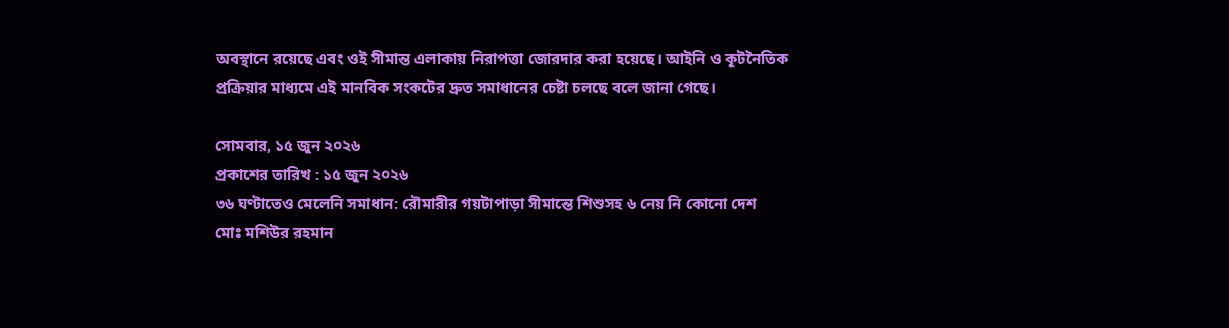অবস্থানে রয়েছে এবং ওই সীমান্ত এলাকায় নিরাপত্তা জোরদার করা হয়েছে। আইনি ও কূটনৈতিক প্রক্রিয়ার মাধ্যমে এই মানবিক সংকটের দ্রুত সমাধানের চেষ্টা চলছে বলে জানা গেছে।

সোমবার, ১৫ জুন ২০২৬
প্রকাশের তারিখ : ১৫ জুন ২০২৬
৩৬ ঘণ্টাতেও মেলেনি সমাধান: রৌমারীর গয়টাপাড়া সীমান্তে শিশুসহ ৬ নেয় নি কোনো দেশ
মোঃ মশিউর রহমান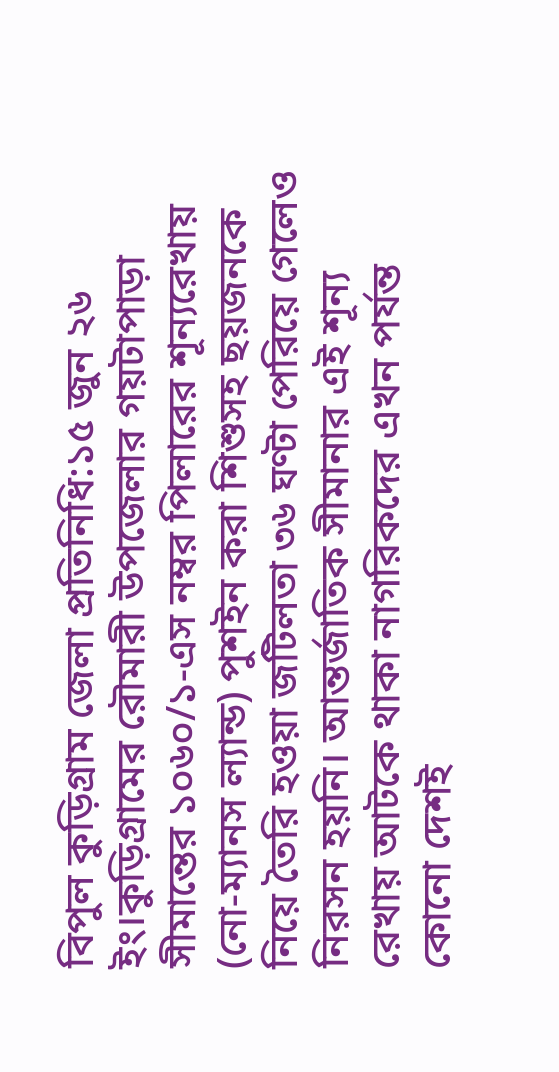বিপুল কুড়িগ্রাম জেলা প্রতিনিধি:১৫ জুন ২৬ ইং।কুড়িগ্রামের রৌমারী উপজেলার গয়টাপাড়া সীমান্তের ১০৬০/১-এস নম্বর পিলারের শূন্যরেখায় (নো-ম্যানস ল্যান্ড) পুশইন করা শিশুসহ ছয়জনকে নিয়ে তৈরি হওয়া জটিলতা ৩৬ ঘণ্টা পেরিয়ে গেলেও নিরসন হয়নি। আন্তর্জাতিক সীমানার এই শূন্য রেখায় আটকে থাকা নাগরিকদের এখন পর্যন্ত কোনো দেশই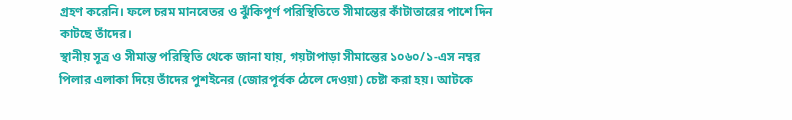গ্রহণ করেনি। ফলে চরম মানবেতর ও ঝুঁকিপূর্ণ পরিস্থিতিতে সীমান্তের কাঁটাতারের পাশে দিন কাটছে তাঁদের।
স্থানীয় সূত্র ও সীমান্ত পরিস্থিতি থেকে জানা যায়, গয়টাপাড়া সীমান্তের ১০৬০/১-এস নম্বর পিলার এলাকা দিয়ে তাঁদের পুশইনের (জোরপূর্বক ঠেলে দেওয়া) চেষ্টা করা হয়। আটকে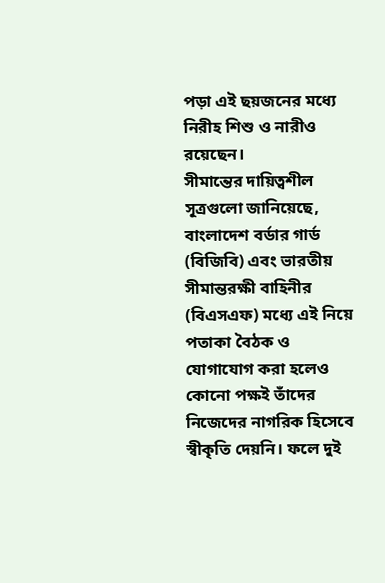পড়া এই ছয়জনের মধ্যে নিরীহ শিশু ও নারীও রয়েছেন।
সীমান্তের দায়িত্বশীল সূত্রগুলো জানিয়েছে, বাংলাদেশ বর্ডার গার্ড (বিজিবি) এবং ভারতীয় সীমান্তরক্ষী বাহিনীর (বিএসএফ) মধ্যে এই নিয়ে পতাকা বৈঠক ও যোগাযোগ করা হলেও কোনো পক্ষই তাঁদের নিজেদের নাগরিক হিসেবে স্বীকৃতি দেয়নি। ফলে দুই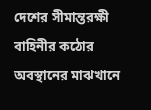দেশের সীমান্তরক্ষী বাহিনীর কঠোর অবস্থানের মাঝখানে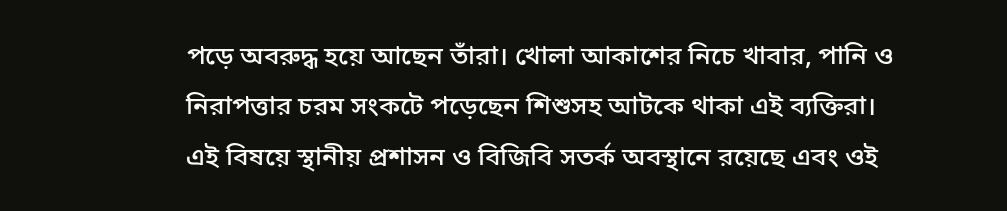পড়ে অবরুদ্ধ হয়ে আছেন তাঁরা। খোলা আকাশের নিচে খাবার, পানি ও নিরাপত্তার চরম সংকটে পড়েছেন শিশুসহ আটকে থাকা এই ব্যক্তিরা।
এই বিষয়ে স্থানীয় প্রশাসন ও বিজিবি সতর্ক অবস্থানে রয়েছে এবং ওই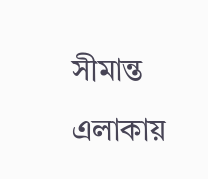সীমান্ত এলাকায়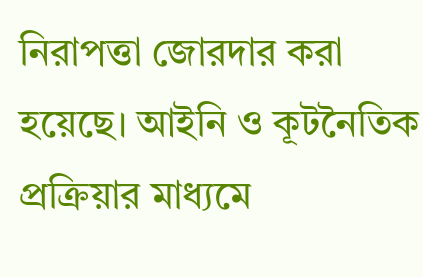নিরাপত্তা জোরদার করা হয়েছে। আইনি ও কূটনৈতিক প্রক্রিয়ার মাধ্যমে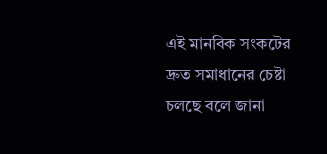এই মানবিক সংকটের দ্রুত সমাধানের চেষ্টা চলছে বলে জানা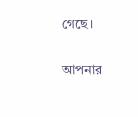গেছে।

আপনার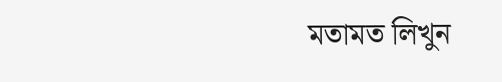মতামত লিখুন